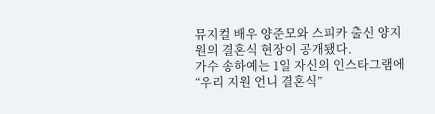뮤지컬 배우 양준모와 스피카 출신 양지원의 결혼식 현장이 공개됐다.
가수 송하예는 1일 자신의 인스타그램에 “우리 지원 언니 결혼식”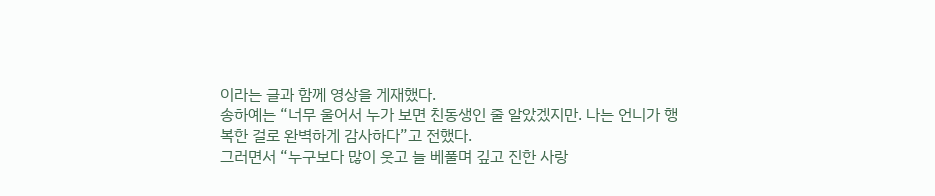이라는 글과 함께 영상을 게재했다.
송하예는 “너무 울어서 누가 보면 친동생인 줄 알았겠지만. 나는 언니가 행복한 걸로 완벽하게 감사하다”고 전했다.
그러면서 “누구보다 많이 웃고 늘 베풀며 깊고 진한 사랑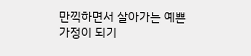만끽하면서 살아가는 예쁜 가정이 되기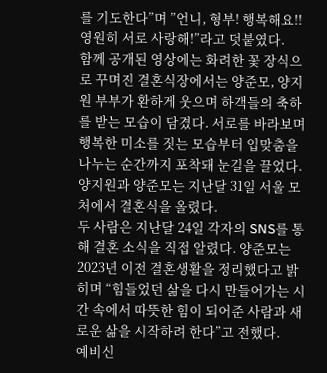를 기도한다”며 ”언니, 형부! 행복해요!! 영원히 서로 사랑해!”라고 덧붙였다.
함께 공개된 영상에는 화려한 꽃 장식으로 꾸며진 결혼식장에서는 양준모, 양지원 부부가 환하게 웃으며 하객들의 축하를 받는 모습이 담겼다. 서로를 바라보며 행복한 미소를 짓는 모습부터 입맞춤을 나누는 순간까지 포착돼 눈길을 끌었다.
양지원과 양준모는 지난달 31일 서울 모처에서 결혼식을 올렸다.
두 사람은 지난달 24일 각자의 SNS를 통해 결혼 소식을 직접 알렸다. 양준모는 2023년 이전 결혼생활을 정리했다고 밝히며 “힘들었던 삶을 다시 만들어가는 시간 속에서 따뜻한 힘이 되어준 사람과 새로운 삶을 시작하려 한다”고 전했다.
예비신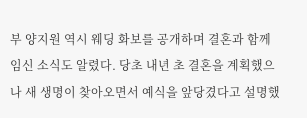부 양지원 역시 웨딩 화보를 공개하며 결혼과 함께 임신 소식도 알렸다. 당초 내년 초 결혼을 계획했으나 새 생명이 찾아오면서 예식을 앞당겼다고 설명했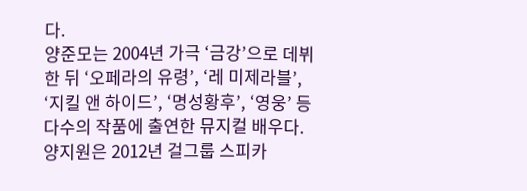다.
양준모는 2004년 가극 ‘금강’으로 데뷔한 뒤 ‘오페라의 유령’, ‘레 미제라블’, ‘지킬 앤 하이드’, ‘명성황후’, ‘영웅’ 등 다수의 작품에 출연한 뮤지컬 배우다.
양지원은 2012년 걸그룹 스피카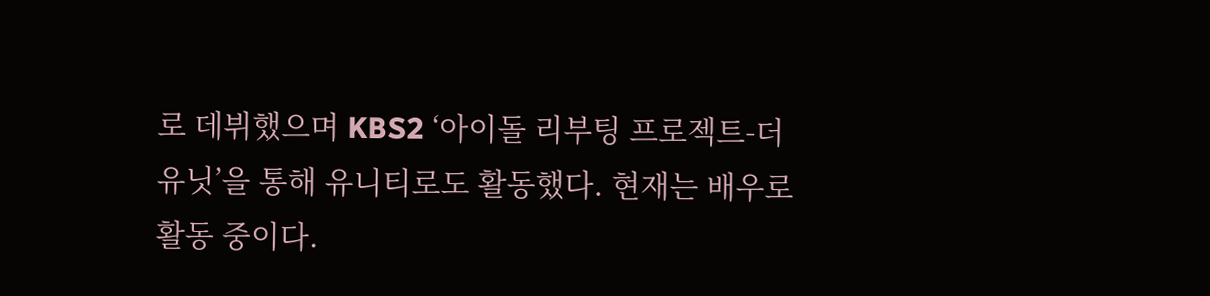로 데뷔했으며 KBS2 ‘아이돌 리부팅 프로젝트-더유닛’을 통해 유니티로도 활동했다. 현재는 배우로 활동 중이다.